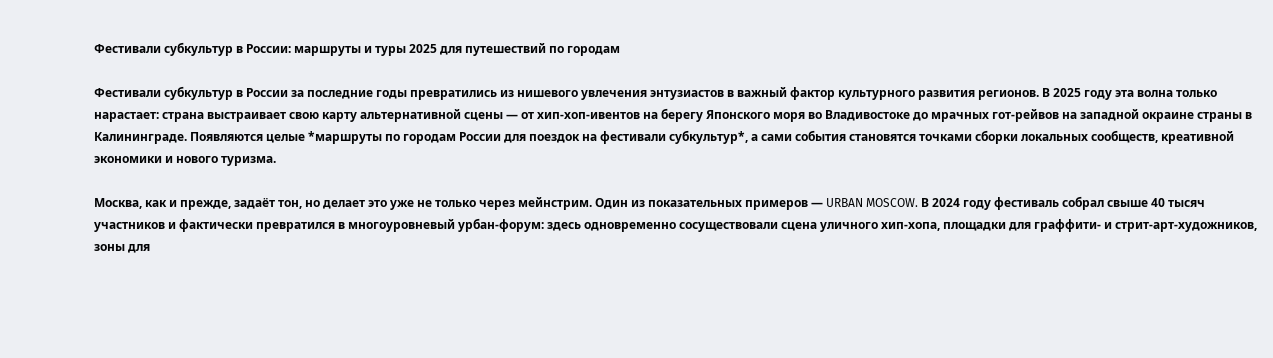Фестивали субкультур в России: маршруты и туры 2025 для путешествий по городам

Фестивали субкультур в России за последние годы превратились из нишевого увлечения энтузиастов в важный фактор культурного развития регионов. В 2025 году эта волна только нарастает: страна выстраивает свою карту альтернативной сцены — от хип-хоп-ивентов на берегу Японского моря во Владивостоке до мрачных гот-рейвов на западной окраине страны в Калининграде. Появляются целые *маршруты по городам России для поездок на фестивали субкультур*, а сами события становятся точками сборки локальных сообществ, креативной экономики и нового туризма.

Москва, как и прежде, задаёт тон, но делает это уже не только через мейнстрим. Один из показательных примеров — URBAN MOSCOW. В 2024 году фестиваль собрал свыше 40 тысяч участников и фактически превратился в многоуровневый урбан-форум: здесь одновременно сосуществовали сцена уличного хип-хопа, площадки для граффити- и стрит-арт-художников, зоны для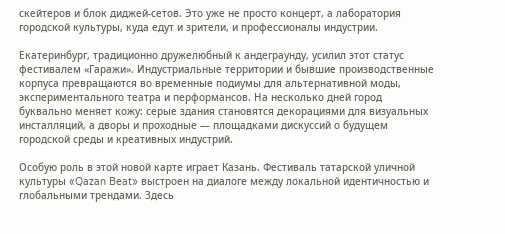скейтеров и блок диджей-сетов. Это уже не просто концерт, а лаборатория городской культуры, куда едут и зрители, и профессионалы индустрии.

Екатеринбург, традиционно дружелюбный к андеграунду, усилил этот статус фестивалем «Гаражи». Индустриальные территории и бывшие производственные корпуса превращаются во временные подиумы для альтернативной моды, экспериментального театра и перформансов. На несколько дней город буквально меняет кожу: серые здания становятся декорациями для визуальных инсталляций, а дворы и проходные — площадками дискуссий о будущем городской среды и креативных индустрий.

Особую роль в этой новой карте играет Казань. Фестиваль татарской уличной культуры «Qazan Beat» выстроен на диалоге между локальной идентичностью и глобальными трендами. Здесь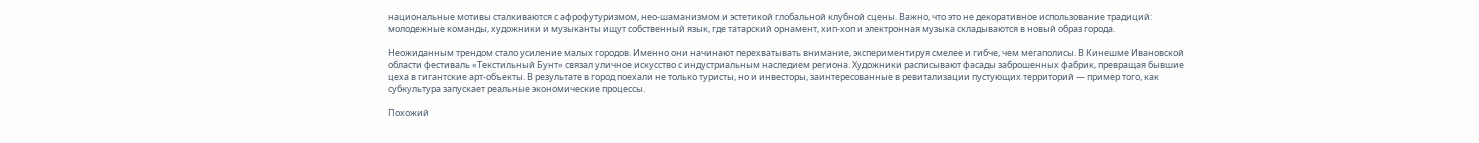национальные мотивы сталкиваются с афрофутуризмом, нео-шаманизмом и эстетикой глобальной клубной сцены. Важно, что это не декоративное использование традиций: молодежные команды, художники и музыканты ищут собственный язык, где татарский орнамент, хип-хоп и электронная музыка складываются в новый образ города.

Неожиданным трендом стало усиление малых городов. Именно они начинают перехватывать внимание, экспериментируя смелее и гибче, чем мегаполисы. В Кинешме Ивановской области фестиваль «Текстильный Бунт» связал уличное искусство с индустриальным наследием региона. Художники расписывают фасады заброшенных фабрик, превращая бывшие цеха в гигантские арт-объекты. В результате в город поехали не только туристы, но и инвесторы, заинтересованные в ревитализации пустующих территорий — пример того, как субкультура запускает реальные экономические процессы.

Похожий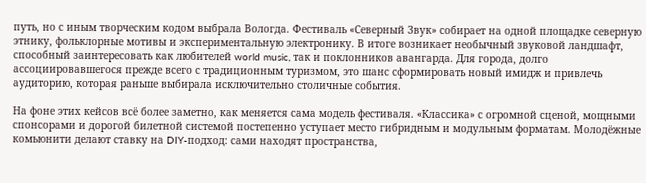путь, но с иным творческим кодом выбрала Вологда. Фестиваль «Северный Звук» собирает на одной площадке северную этнику, фольклорные мотивы и экспериментальную электронику. В итоге возникает необычный звуковой ландшафт, способный заинтересовать как любителей world music, так и поклонников авангарда. Для города, долго ассоциировавшегося прежде всего с традиционным туризмом, это шанс сформировать новый имидж и привлечь аудиторию, которая раньше выбирала исключительно столичные события.

На фоне этих кейсов всё более заметно, как меняется сама модель фестиваля. «Классика» с огромной сценой, мощными спонсорами и дорогой билетной системой постепенно уступает место гибридным и модульным форматам. Молодёжные комьюнити делают ставку на DIY-подход: сами находят пространства,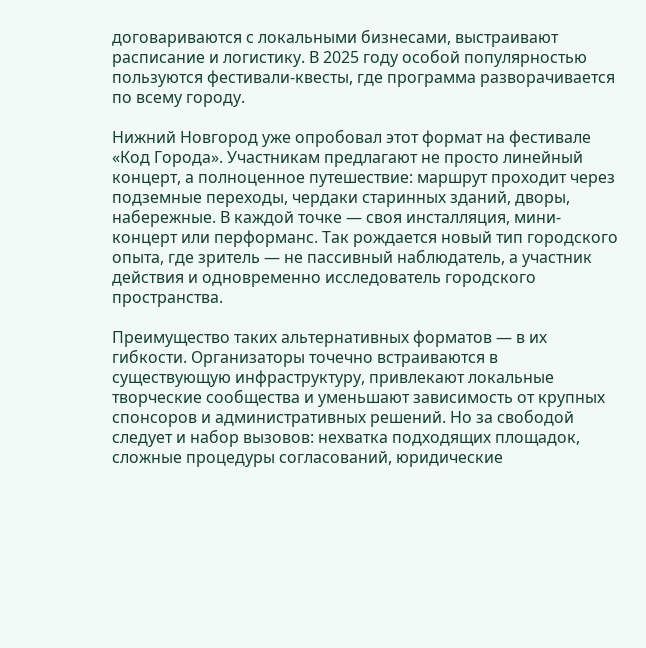договариваются с локальными бизнесами, выстраивают расписание и логистику. В 2025 году особой популярностью пользуются фестивали-квесты, где программа разворачивается по всему городу.

Нижний Новгород уже опробовал этот формат на фестивале «Код Города». Участникам предлагают не просто линейный концерт, а полноценное путешествие: маршрут проходит через подземные переходы, чердаки старинных зданий, дворы, набережные. В каждой точке — своя инсталляция, мини-концерт или перформанс. Так рождается новый тип городского опыта, где зритель — не пассивный наблюдатель, а участник действия и одновременно исследователь городского пространства.

Преимущество таких альтернативных форматов — в их гибкости. Организаторы точечно встраиваются в существующую инфраструктуру, привлекают локальные творческие сообщества и уменьшают зависимость от крупных спонсоров и административных решений. Но за свободой следует и набор вызовов: нехватка подходящих площадок, сложные процедуры согласований, юридические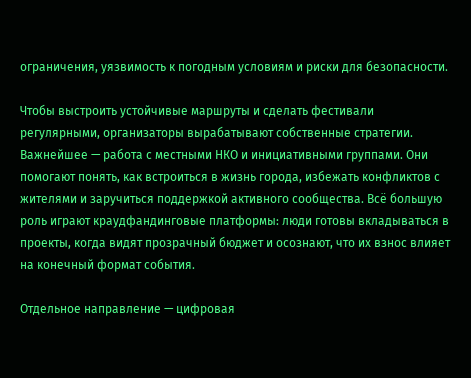ограничения, уязвимость к погодным условиям и риски для безопасности.

Чтобы выстроить устойчивые маршруты и сделать фестивали регулярными, организаторы вырабатывают собственные стратегии. Важнейшее — работа с местными НКО и инициативными группами. Они помогают понять, как встроиться в жизнь города, избежать конфликтов с жителями и заручиться поддержкой активного сообщества. Всё большую роль играют краудфандинговые платформы: люди готовы вкладываться в проекты, когда видят прозрачный бюджет и осознают, что их взнос влияет на конечный формат события.

Отдельное направление — цифровая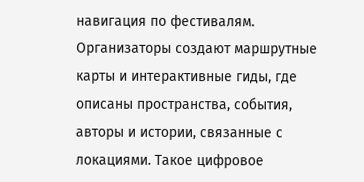навигация по фестивалям. Организаторы создают маршрутные карты и интерактивные гиды, где описаны пространства, события, авторы и истории, связанные с локациями. Такое цифровое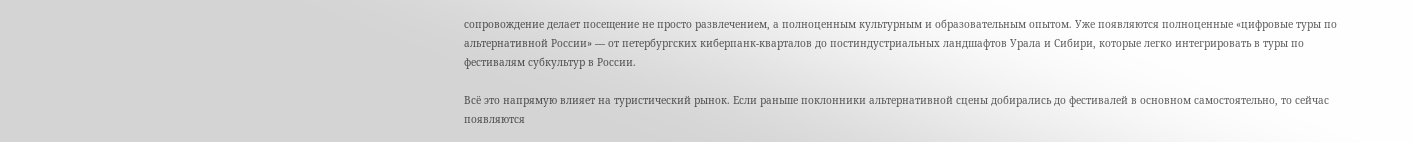сопровождение делает посещение не просто развлечением, а полноценным культурным и образовательным опытом. Уже появляются полноценные «цифровые туры по альтернативной России» — от петербургских киберпанк-кварталов до постиндустриальных ландшафтов Урала и Сибири, которые легко интегрировать в туры по фестивалям субкультур в России.

Всё это напрямую влияет на туристический рынок. Если раньше поклонники альтернативной сцены добирались до фестивалей в основном самостоятельно, то сейчас появляются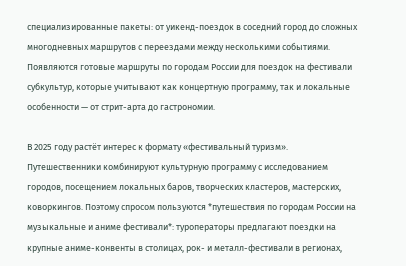специализированные пакеты: от уикенд-поездок в соседний город до сложных многодневных маршрутов с переездами между несколькими событиями. Появляются готовые маршруты по городам России для поездок на фестивали субкультур, которые учитывают как концертную программу, так и локальные особенности — от стрит-арта до гастрономии.

В 2025 году растёт интерес к формату «фестивальный туризм». Путешественники комбинируют культурную программу с исследованием городов, посещением локальных баров, творческих кластеров, мастерских, коворкингов. Поэтому спросом пользуются *путешествия по городам России на музыкальные и аниме фестивали*: туроператоры предлагают поездки на крупные аниме-конвенты в столицах, рок- и металл-фестивали в регионах,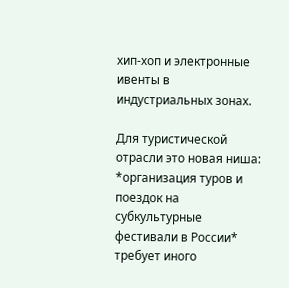хип-хоп и электронные ивенты в индустриальных зонах.

Для туристической отрасли это новая ниша: *организация туров и поездок на субкультурные фестивали в России* требует иного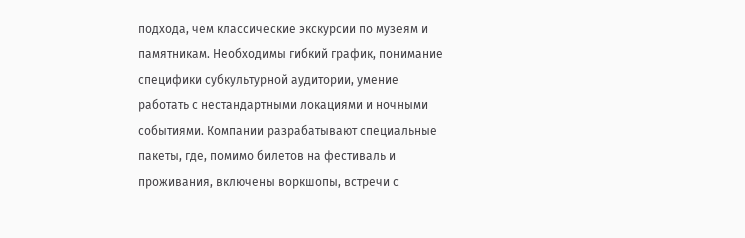подхода, чем классические экскурсии по музеям и памятникам. Необходимы гибкий график, понимание специфики субкультурной аудитории, умение работать с нестандартными локациями и ночными событиями. Компании разрабатывают специальные пакеты, где, помимо билетов на фестиваль и проживания, включены воркшопы, встречи с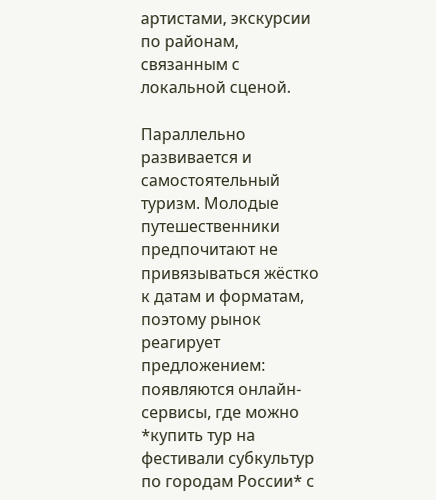артистами, экскурсии по районам, связанным с локальной сценой.

Параллельно развивается и самостоятельный туризм. Молодые путешественники предпочитают не привязываться жёстко к датам и форматам, поэтому рынок реагирует предложением: появляются онлайн-сервисы, где можно *купить тур на фестивали субкультур по городам России* с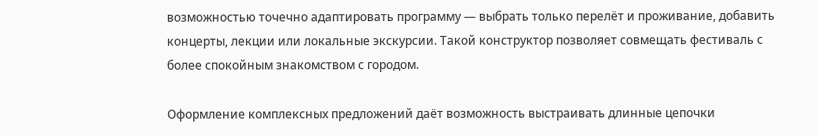возможностью точечно адаптировать программу — выбрать только перелёт и проживание, добавить концерты, лекции или локальные экскурсии. Такой конструктор позволяет совмещать фестиваль с более спокойным знакомством с городом.

Оформление комплексных предложений даёт возможность выстраивать длинные цепочки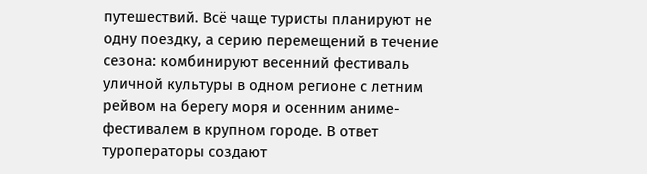путешествий. Всё чаще туристы планируют не одну поездку, а серию перемещений в течение сезона: комбинируют весенний фестиваль уличной культуры в одном регионе с летним рейвом на берегу моря и осенним аниме-фестивалем в крупном городе. В ответ туроператоры создают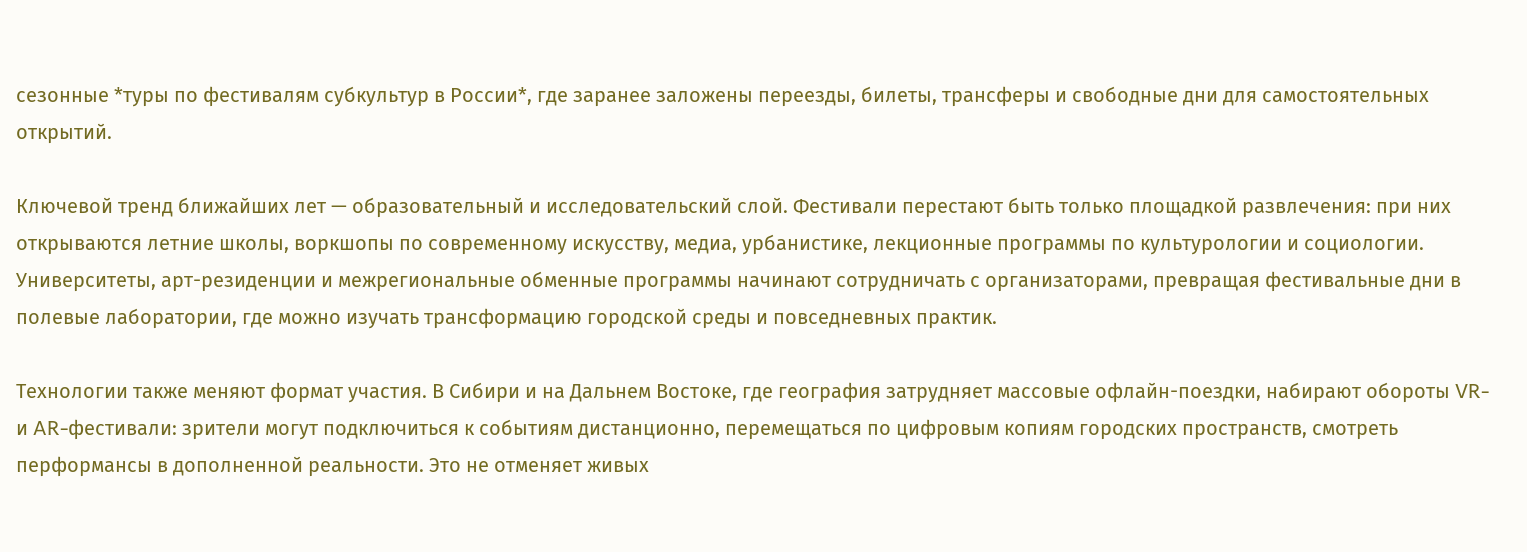сезонные *туры по фестивалям субкультур в России*, где заранее заложены переезды, билеты, трансферы и свободные дни для самостоятельных открытий.

Ключевой тренд ближайших лет — образовательный и исследовательский слой. Фестивали перестают быть только площадкой развлечения: при них открываются летние школы, воркшопы по современному искусству, медиа, урбанистике, лекционные программы по культурологии и социологии. Университеты, арт-резиденции и межрегиональные обменные программы начинают сотрудничать с организаторами, превращая фестивальные дни в полевые лаборатории, где можно изучать трансформацию городской среды и повседневных практик.

Технологии также меняют формат участия. В Сибири и на Дальнем Востоке, где география затрудняет массовые офлайн-поездки, набирают обороты VR- и AR-фестивали: зрители могут подключиться к событиям дистанционно, перемещаться по цифровым копиям городских пространств, смотреть перформансы в дополненной реальности. Это не отменяет живых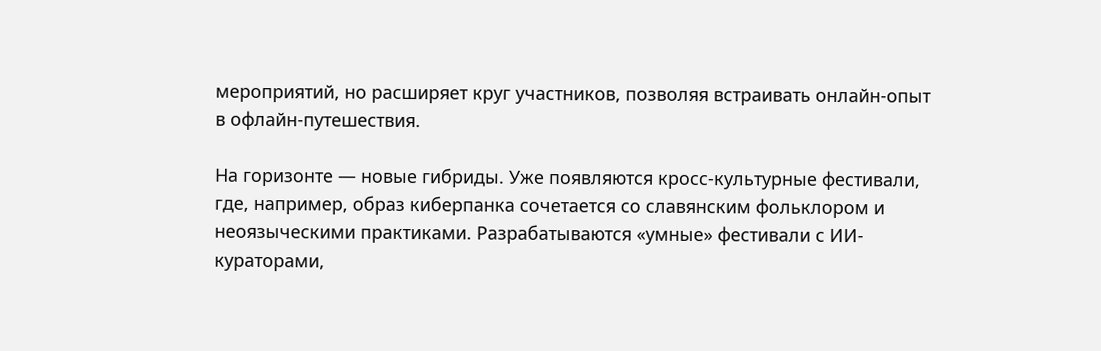мероприятий, но расширяет круг участников, позволяя встраивать онлайн-опыт в офлайн-путешествия.

На горизонте — новые гибриды. Уже появляются кросс-культурные фестивали, где, например, образ киберпанка сочетается со славянским фольклором и неоязыческими практиками. Разрабатываются «умные» фестивали с ИИ-кураторами,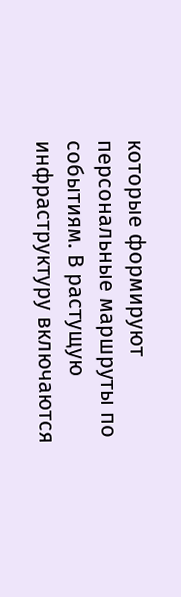которые формируют персональные маршруты по событиям. В растущую инфраструктуру включаются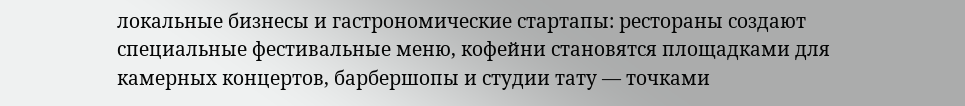локальные бизнесы и гастрономические стартапы: рестораны создают специальные фестивальные меню, кофейни становятся площадками для камерных концертов, барбершопы и студии тату — точками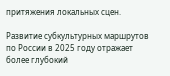притяжения локальных сцен.

Развитие субкультурных маршрутов по России в 2025 году отражает более глубокий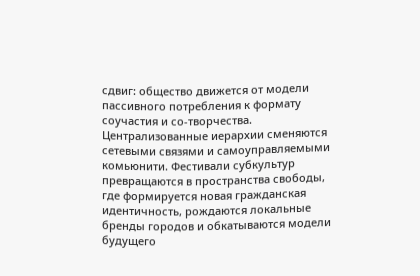сдвиг: общество движется от модели пассивного потребления к формату соучастия и со-творчества. Централизованные иерархии сменяются сетевыми связями и самоуправляемыми комьюнити. Фестивали субкультур превращаются в пространства свободы, где формируется новая гражданская идентичность, рождаются локальные бренды городов и обкатываются модели будущего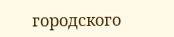городского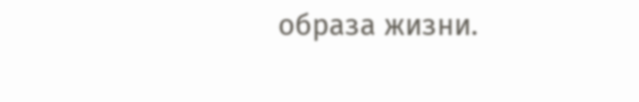образа жизни.